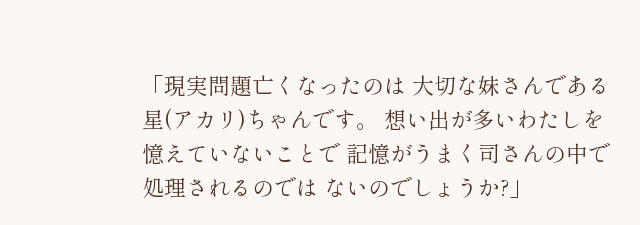「現実問題亡くなったのは 大切な妹さんである 星(アカリ)ちゃんです。 想い出が多いわたしを憶えていないことで 記憶がうまく司さんの中で処理されるのでは ないのでしょうか?」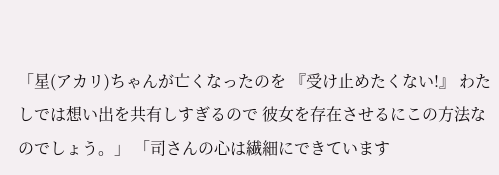「星(アカリ)ちゃんが亡くなったのを 『受け止めたくない!』 わたしでは想い出を共有しすぎるので 彼女を存在させるにこの方法なのでしょう。」 「司さんの心は繊細にできています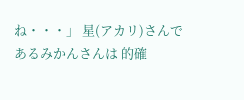ね・・・」 星(アカリ)さんであるみかんさんは 的確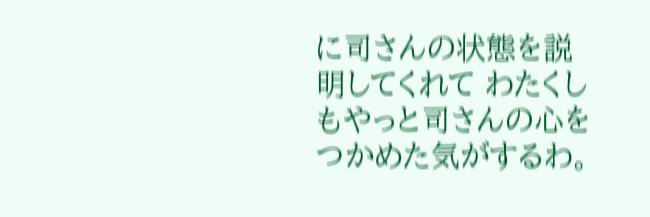に司さんの状態を説明してくれて わたくしもやっと司さんの心をつかめた気がするわ。